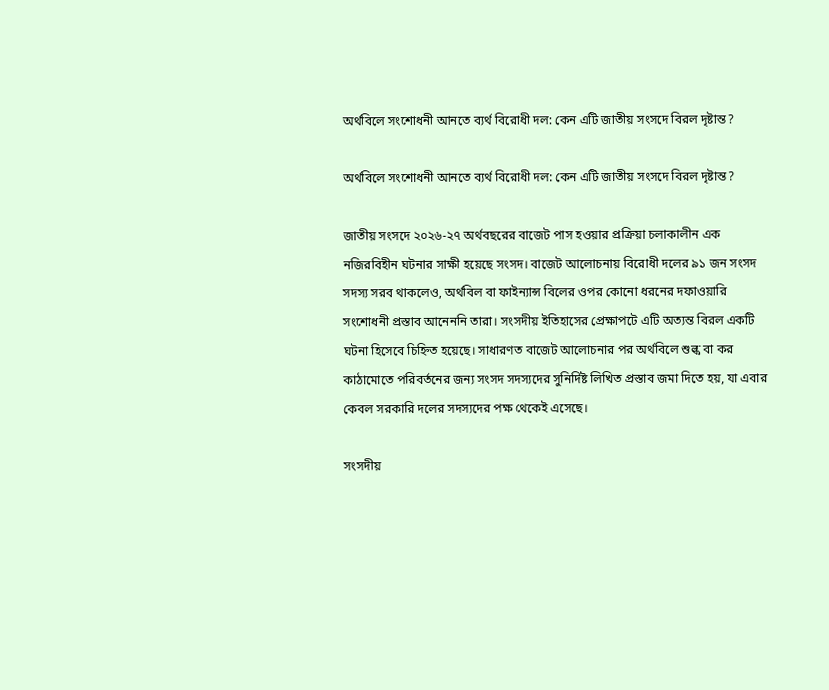অর্থবিলে সংশোধনী আনতে ব্যর্থ বিরোধী দল: কেন এটি জাতীয় সংসদে বিরল দৃষ্টান্ত?

অর্থবিলে সংশোধনী আনতে ব্যর্থ বিরোধী দল: কেন এটি জাতীয় সংসদে বিরল দৃষ্টান্ত?

জাতীয় সংসদে ২০২৬-২৭ অর্থবছরের বাজেট পাস হওয়ার প্রক্রিয়া চলাকালীন এক নজিরবিহীন ঘটনার সাক্ষী হয়েছে সংসদ। বাজেট আলোচনায় বিরোধী দলের ৯১ জন সংসদ সদস্য সরব থাকলেও, অর্থবিল বা ফাইন্যান্স বিলের ওপর কোনো ধরনের দফাওয়ারি সংশোধনী প্রস্তাব আনেননি তারা। সংসদীয় ইতিহাসের প্রেক্ষাপটে এটি অত্যন্ত বিরল একটি ঘটনা হিসেবে চিহ্নিত হয়েছে। সাধারণত বাজেট আলোচনার পর অর্থবিলে শুল্ক বা কর কাঠামোতে পরিবর্তনের জন্য সংসদ সদস্যদের সুনির্দিষ্ট লিখিত প্রস্তাব জমা দিতে হয়, যা এবার কেবল সরকারি দলের সদস্যদের পক্ষ থেকেই এসেছে।

সংসদীয়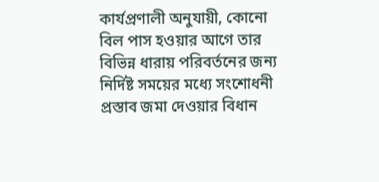কার্যপ্রণালী অনুযায়ী, কোনো বিল পাস হওয়ার আগে তার বিভিন্ন ধারায় পরিবর্তনের জন্য নির্দিষ্ট সময়ের মধ্যে সংশোধনী প্রস্তাব জমা দেওয়ার বিধান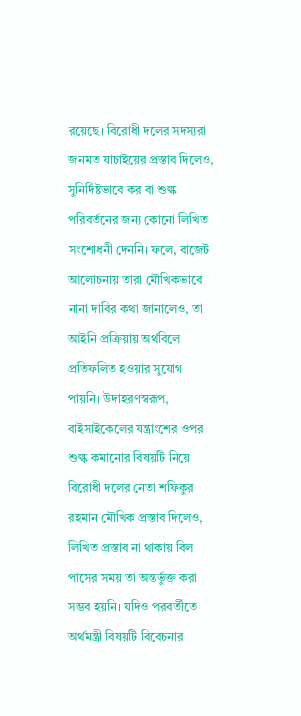রয়েছে। বিরোধী দলের সদস্যরা জনমত যাচাইয়ের প্রস্তাব দিলেও, সুনির্দিষ্টভাবে কর বা শুল্ক পরিবর্তনের জন্য কোনো লিখিত সংশোধনী দেননি। ফলে, বাজেট আলোচনায় তারা মৌখিকভাবে নানা দাবির কথা জানালেও, তা আইনি প্রক্রিয়ায় অর্থবিলে প্রতিফলিত হওয়ার সুযোগ পায়নি। উদাহরণস্বরূপ, বাইসাইকেলের যন্ত্রাংশের ওপর শুল্ক কমানোর বিষয়টি নিয়ে বিরোধী দলের নেতা শফিকুর রহমান মৌখিক প্রস্তাব দিলেও, লিখিত প্রস্তাব না থাকায় বিল পাসের সময় তা অন্তর্ভুক্ত করা সম্ভব হয়নি। যদিও পরবর্তীতে অর্থমন্ত্রী বিষয়টি বিবেচনার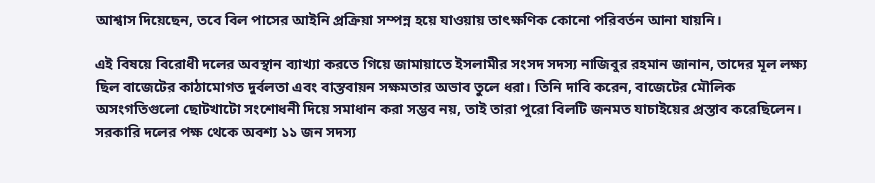আশ্বাস দিয়েছেন, তবে বিল পাসের আইনি প্রক্রিয়া সম্পন্ন হয়ে যাওয়ায় তাৎক্ষণিক কোনো পরিবর্তন আনা যায়নি।

এই বিষয়ে বিরোধী দলের অবস্থান ব্যাখ্যা করতে গিয়ে জামায়াতে ইসলামীর সংসদ সদস্য নাজিবুর রহমান জানান, তাদের মূল লক্ষ্য ছিল বাজেটের কাঠামোগত দুর্বলতা এবং বাস্তবায়ন সক্ষমতার অভাব তুলে ধরা। তিনি দাবি করেন, বাজেটের মৌলিক অসংগতিগুলো ছোটখাটো সংশোধনী দিয়ে সমাধান করা সম্ভব নয়, তাই তারা পুরো বিলটি জনমত যাচাইয়ের প্রস্তাব করেছিলেন। সরকারি দলের পক্ষ থেকে অবশ্য ১১ জন সদস্য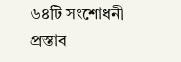৬৪টি সংশোধনী প্রস্তাব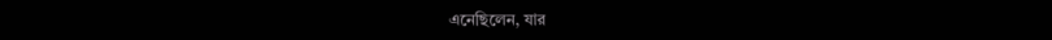এনেছিলেন, যার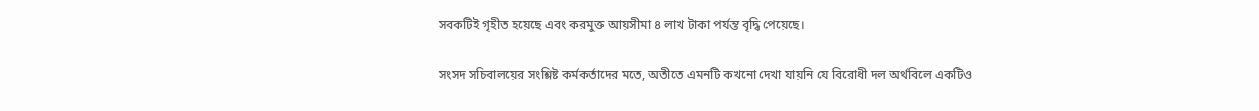সবকটিই গৃহীত হয়েছে এবং করমুক্ত আয়সীমা ৪ লাখ টাকা পর্যন্ত বৃদ্ধি পেয়েছে।

সংসদ সচিবালয়ের সংশ্লিষ্ট কর্মকর্তাদের মতে, অতীতে এমনটি কখনো দেখা যায়নি যে বিরোধী দল অর্থবিলে একটিও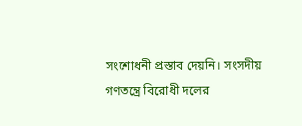সংশোধনী প্রস্তাব দেয়নি। সংসদীয় গণতন্ত্রে বিরোধী দলের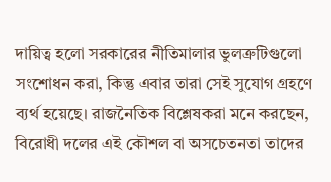দায়িত্ব হলো সরকারের নীতিমালার ভুলত্রুটিগুলো সংশোধন করা, কিন্তু এবার তারা সেই সুযোগ গ্রহণে ব্যর্থ হয়েছে। রাজনৈতিক বিশ্লেষকরা মনে করছেন, বিরোধী দলের এই কৌশল বা অসচেতনতা তাদের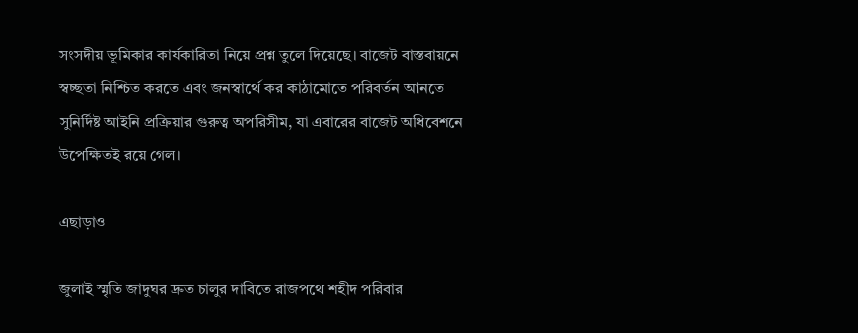সংসদীয় ভূমিকার কার্যকারিতা নিয়ে প্রশ্ন তুলে দিয়েছে। বাজেট বাস্তবায়নে স্বচ্ছতা নিশ্চিত করতে এবং জনস্বার্থে কর কাঠামোতে পরিবর্তন আনতে সুনির্দিষ্ট আইনি প্রক্রিয়ার গুরুত্ব অপরিসীম, যা এবারের বাজেট অধিবেশনে উপেক্ষিতই রয়ে গেল।

এছাড়াও

জুলাই স্মৃতি জাদুঘর দ্রুত চালুর দাবিতে রাজপথে শহীদ পরিবার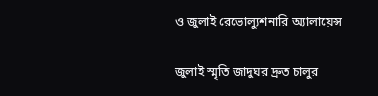ও জুলাই রেভোল্যুশনারি অ্যালায়েন্স

জুলাই স্মৃতি জাদুঘর দ্রুত চালুর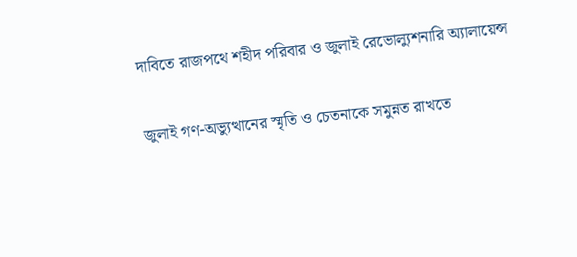দাবিতে রাজপথে শহীদ পরিবার ও জুলাই রেভোল্যুশনারি অ্যালায়েন্স

জুলাই গণ-অভ্যুত্থানের স্মৃতি ও চেতনাকে সমুন্নত রাখতে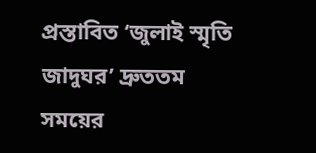প্রস্তাবিত ‘জুলাই স্মৃতি জাদুঘর’ দ্রুততম সময়ের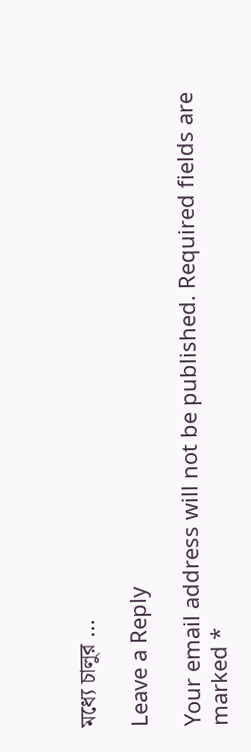মধ্যে চালুর …

Leave a Reply

Your email address will not be published. Required fields are marked *